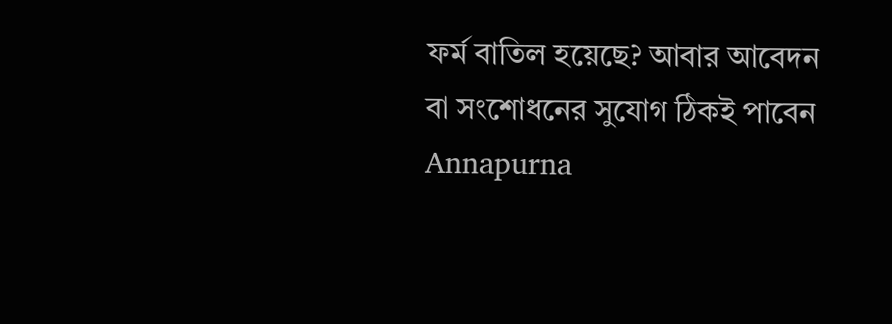ফর্ম বাতিল হয়েছে? আবার আবেদন বা সংশোধনের সুযোগ ঠিকই পাবেন
Annapurna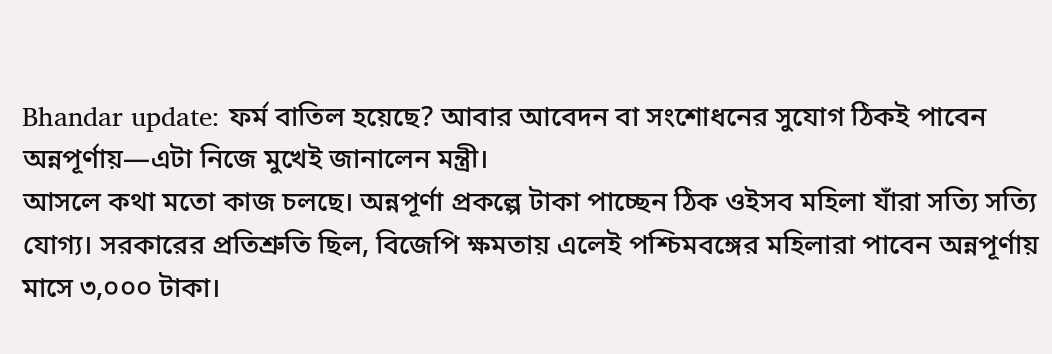Bhandar update: ফর্ম বাতিল হয়েছে? আবার আবেদন বা সংশোধনের সুযোগ ঠিকই পাবেন অন্নপূর্ণায়—এটা নিজে মুখেই জানালেন মন্ত্রী।
আসলে কথা মতো কাজ চলছে। অন্নপূর্ণা প্রকল্পে টাকা পাচ্ছেন ঠিক ওইসব মহিলা যাঁরা সত্যি সত্যি যোগ্য। সরকারের প্রতিশ্রুতি ছিল, বিজেপি ক্ষমতায় এলেই পশ্চিমবঙ্গের মহিলারা পাবেন অন্নপূর্ণায় মাসে ৩,০০০ টাকা।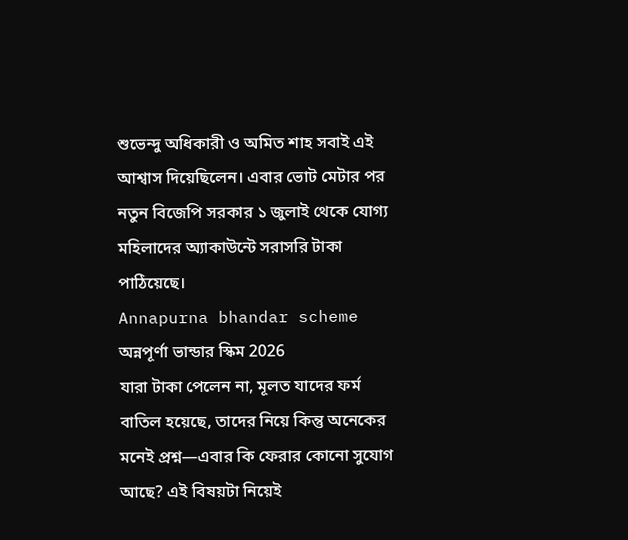শুভেন্দু অধিকারী ও অমিত শাহ সবাই এই আশ্বাস দিয়েছিলেন। এবার ভোট মেটার পর নতুন বিজেপি সরকার ১ জুলাই থেকে যোগ্য মহিলাদের অ্যাকাউন্টে সরাসরি টাকা পাঠিয়েছে।
Annapurna bhandar scheme অন্নপূর্ণা ভান্ডার স্কিম 2026
যারা টাকা পেলেন না, মূলত যাদের ফর্ম বাতিল হয়েছে, তাদের নিয়ে কিন্তু অনেকের মনেই প্রশ্ন—এবার কি ফেরার কোনো সুযোগ আছে? এই বিষয়টা নিয়েই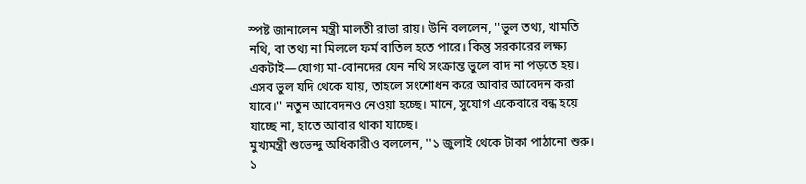স্পষ্ট জানালেন মন্ত্রী মালতী রাভা রায়। উনি বললেন, ''ভুল তথ্য, খামতি নথি, বা তথ্য না মিললে ফর্ম বাতিল হতে পারে। কিন্তু সরকারের লক্ষ্য একটাই—যোগ্য মা-বোনদের যেন নথি সংক্রান্ত ভুলে বাদ না পড়তে হয়। এসব ভুল যদি থেকে যায়, তাহলে সংশোধন করে আবার আবেদন করা যাবে।'' নতুন আবেদনও নেওয়া হচ্ছে। মানে, সুযোগ একেবারে বন্ধ হয়ে যাচ্ছে না, হাতে আবার থাকা যাচ্ছে।
মুখ্যমন্ত্রী শুভেন্দু অধিকারীও বললেন, ''১ জুলাই থেকে টাকা পাঠানো শুরু। ১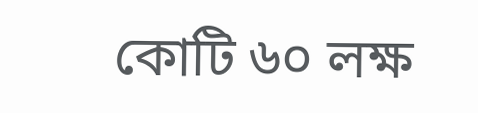কোটি ৬০ লক্ষ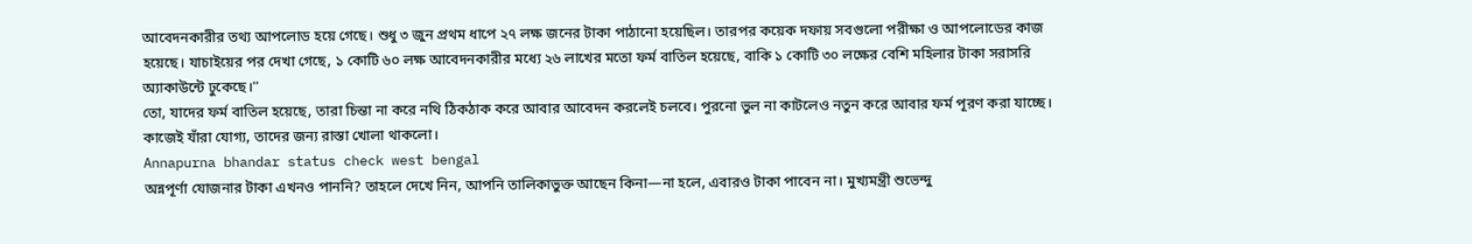আবেদনকারীর তথ্য আপলোড হয়ে গেছে। শুধু ৩ জুন প্রথম ধাপে ২৭ লক্ষ জনের টাকা পাঠানো হয়েছিল। তারপর কয়েক দফায় সবগুলো পরীক্ষা ও আপলোডের কাজ হয়েছে। যাচাইয়ের পর দেখা গেছে, ১ কোটি ৬০ লক্ষ আবেদনকারীর মধ্যে ২৬ লাখের মতো ফর্ম বাতিল হয়েছে, বাকি ১ কোটি ৩০ লক্ষের বেশি মহিলার টাকা সরাসরি অ্যাকাউন্টে ঢুকেছে।''
তো, যাদের ফর্ম বাতিল হয়েছে, তারা চিন্তা না করে নথি ঠিকঠাক করে আবার আবেদন করলেই চলবে। পুরনো ভুল না কাটলেও নতুন করে আবার ফর্ম পূরণ করা যাচ্ছে। কাজেই যাঁরা যোগ্য, তাদের জন্য রাস্তা খোলা থাকলো।
Annapurna bhandar status check west bengal
অন্নপূর্ণা যোজনার টাকা এখনও পাননি? তাহলে দেখে নিন, আপনি তালিকাভুক্ত আছেন কিনা—না হলে, এবারও টাকা পাবেন না। মুখ্যমন্ত্রী শুভেন্দু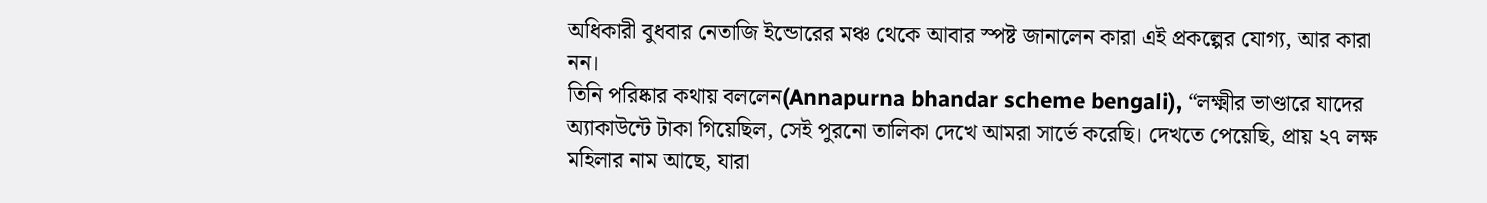অধিকারী বুধবার নেতাজি ইন্ডোরের মঞ্চ থেকে আবার স্পষ্ট জানালেন কারা এই প্রকল্পের যোগ্য, আর কারা নন।
তিনি পরিষ্কার কথায় বললেন(Annapurna bhandar scheme bengali), “লক্ষ্মীর ভাণ্ডারে যাদের অ্যাকাউন্টে টাকা গিয়েছিল, সেই পুরনো তালিকা দেখে আমরা সার্ভে করেছি। দেখতে পেয়েছি, প্রায় ২৭ লক্ষ মহিলার নাম আছে, যারা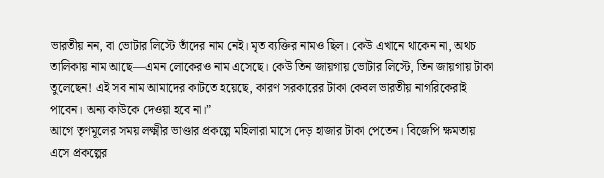ভারতীয় নন, বা ভোটার লিস্টে তাঁদের নাম নেই। মৃত ব্যক্তির নামও ছিল। কেউ এখানে থাকেন না, অথচ তালিকায় নাম আছে—এমন লোকেরও নাম এসেছে। কেউ তিন জায়গায় ভোটার লিস্টে, তিন জায়গায় টাকা তুলেছেন! এই সব নাম আমাদের কাটতে হয়েছে, কারণ সরকারের টাকা কেবল ভারতীয় নাগরিকেরাই পাবেন। অন্য কাউকে দেওয়া হবে না।”
আগে তৃণমূলের সময় লক্ষ্মীর ভাণ্ডার প্রকল্পে মহিলারা মাসে দেড় হাজার টাকা পেতেন। বিজেপি ক্ষমতায় এসে প্রকল্পের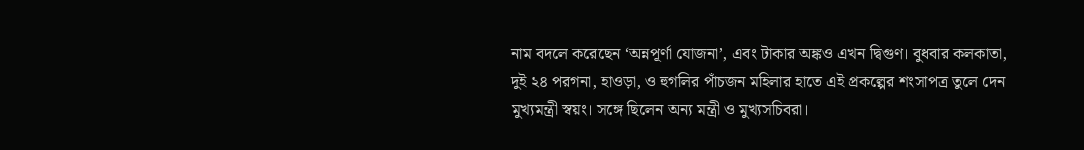নাম বদলে করেছেন ‘অন্নপূর্ণা যোজনা’, এবং টাকার অঙ্কও এখন দ্বিগুণ। বুধবার কলকাতা, দুই ২৪ পরগনা, হাওড়া, ও হুগলির পাঁচজন মহিলার হাতে এই প্রকল্পের শংসাপত্র তুলে দেন মুখ্যমন্ত্রী স্বয়ং। সঙ্গে ছিলেন অন্য মন্ত্রী ও মুখ্যসচিবরা।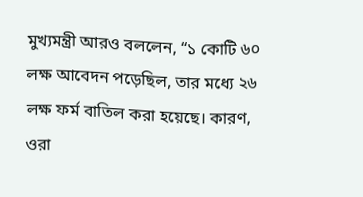মুখ্যমন্ত্রী আরও বললেন, “১ কোটি ৬০ লক্ষ আবেদন পড়েছিল, তার মধ্যে ২৬ লক্ষ ফর্ম বাতিল করা হয়েছে। কারণ, ওরা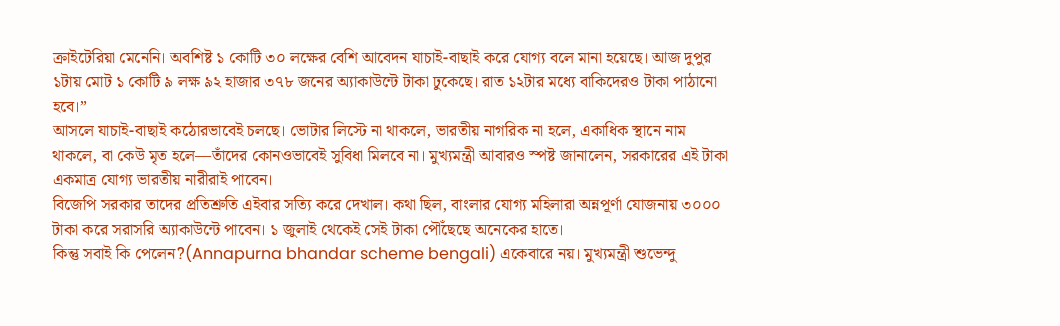ক্রাইটেরিয়া মেনেনি। অবশিষ্ট ১ কোটি ৩০ লক্ষের বেশি আবেদন যাচাই-বাছাই করে যোগ্য বলে মানা হয়েছে। আজ দুপুর ১টায় মোট ১ কোটি ৯ লক্ষ ৯২ হাজার ৩৭৮ জনের অ্যাকাউন্টে টাকা ঢুকেছে। রাত ১২টার মধ্যে বাকিদেরও টাকা পাঠানো হবে।”
আসলে যাচাই-বাছাই কঠোরভাবেই চলছে। ভোটার লিস্টে না থাকলে, ভারতীয় নাগরিক না হলে, একাধিক স্থানে নাম থাকলে, বা কেউ মৃত হলে—তাঁদের কোনওভাবেই সুবিধা মিলবে না। মুখ্যমন্ত্রী আবারও স্পষ্ট জানালেন, সরকারের এই টাকা একমাত্র যোগ্য ভারতীয় নারীরাই পাবেন।
বিজেপি সরকার তাদের প্রতিশ্রুতি এইবার সত্যি করে দেখাল। কথা ছিল, বাংলার যোগ্য মহিলারা অন্নপূর্ণা যোজনায় ৩০০০ টাকা করে সরাসরি অ্যাকাউন্টে পাবেন। ১ জুলাই থেকেই সেই টাকা পৌঁছেছে অনেকের হাতে।
কিন্তু সবাই কি পেলেন?(Annapurna bhandar scheme bengali) একেবারে নয়। মুখ্যমন্ত্রী শুভেন্দু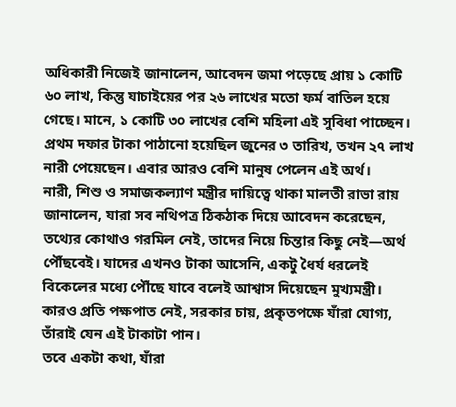অধিকারী নিজেই জানালেন, আবেদন জমা পড়েছে প্রায় ১ কোটি ৬০ লাখ, কিন্তু যাচাইয়ের পর ২৬ লাখের মতো ফর্ম বাতিল হয়ে গেছে। মানে, ১ কোটি ৩০ লাখের বেশি মহিলা এই সুবিধা পাচ্ছেন। প্রথম দফার টাকা পাঠানো হয়েছিল জুনের ৩ তারিখ, তখন ২৭ লাখ নারী পেয়েছেন। এবার আরও বেশি মানুষ পেলেন এই অর্থ।
নারী, শিশু ও সমাজকল্যাণ মন্ত্রীর দায়িত্বে থাকা মালতী রাভা রায় জানালেন, যারা সব নথিপত্র ঠিকঠাক দিয়ে আবেদন করেছেন, তথ্যের কোথাও গরমিল নেই, তাদের নিয়ে চিন্তার কিছু নেই—অর্থ পৌঁছবেই। যাদের এখনও টাকা আসেনি, একটু ধৈর্য ধরলেই বিকেলের মধ্যে পৌঁছে যাবে বলেই আশ্বাস দিয়েছেন মুখ্যমন্ত্রী। কারও প্রতি পক্ষপাত নেই, সরকার চায়, প্রকৃতপক্ষে যাঁরা যোগ্য, তাঁরাই যেন এই টাকাটা পান।
তবে একটা কথা, যাঁরা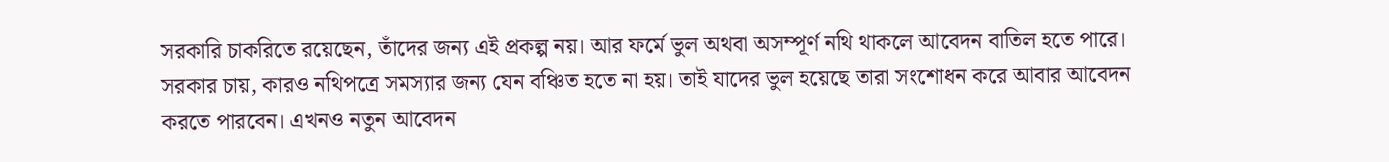সরকারি চাকরিতে রয়েছেন, তাঁদের জন্য এই প্রকল্প নয়। আর ফর্মে ভুল অথবা অসম্পূর্ণ নথি থাকলে আবেদন বাতিল হতে পারে। সরকার চায়, কারও নথিপত্রে সমস্যার জন্য যেন বঞ্চিত হতে না হয়। তাই যাদের ভুল হয়েছে তারা সংশোধন করে আবার আবেদন করতে পারবেন। এখনও নতুন আবেদন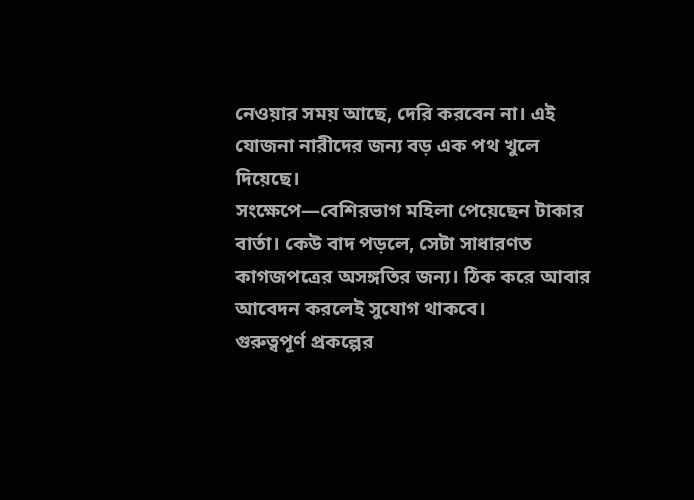নেওয়ার সময় আছে, দেরি করবেন না। এই যোজনা নারীদের জন্য বড় এক পথ খুলে দিয়েছে।
সংক্ষেপে—বেশিরভাগ মহিলা পেয়েছেন টাকার বার্তা। কেউ বাদ পড়লে, সেটা সাধারণত কাগজপত্রের অসঙ্গতির জন্য। ঠিক করে আবার আবেদন করলেই সুযোগ থাকবে।
গুরুত্বপূর্ণ প্রকল্পের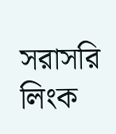সরাসরি লিংক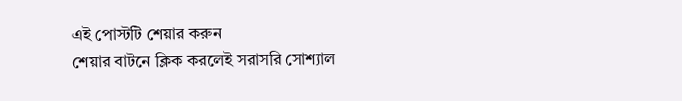এই পোস্টটি শেয়ার করুন
শেয়ার বাটনে ক্লিক করলেই সরাসরি সোশ্যাল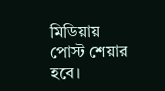মিডিয়ায় পোস্ট শেয়ার হবে।